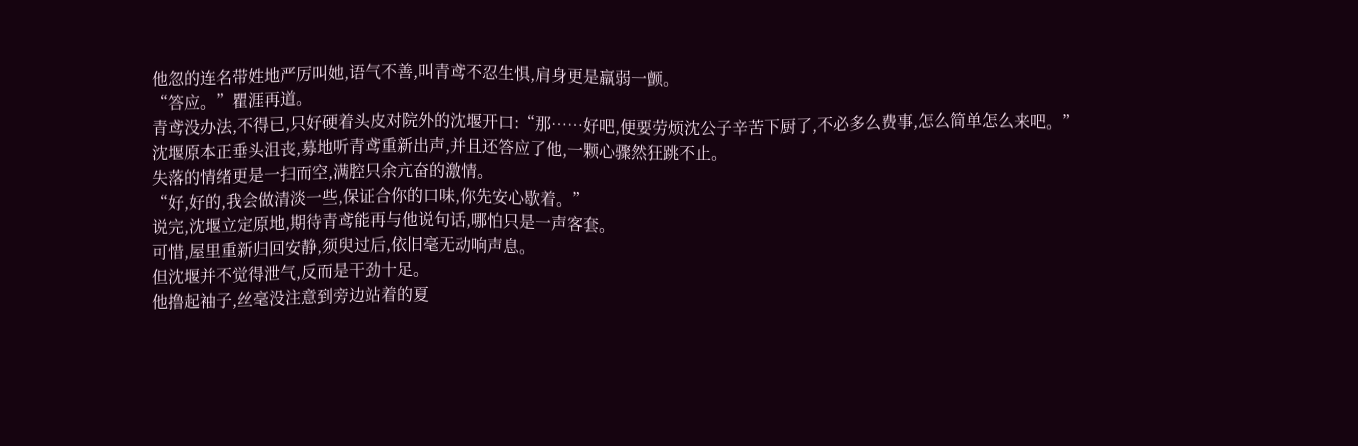他忽的连名带姓地严厉叫她,语气不善,叫青鸢不忍生惧,肩身更是羸弱一颤。
“答应。”瞿涯再道。
青鸢没办法,不得已,只好硬着头皮对院外的沈堰开口:“那……好吧,便要劳烦沈公子辛苦下厨了,不必多么费事,怎么简单怎么来吧。”
沈堰原本正垂头沮丧,募地听青鸢重新出声,并且还答应了他,一颗心骤然狂跳不止。
失落的情绪更是一扫而空,满腔只余亢奋的激情。
“好,好的,我会做清淡一些,保证合你的口味,你先安心歇着。”
说完,沈堰立定原地,期待青鸢能再与他说句话,哪怕只是一声客套。
可惜,屋里重新归回安静,须臾过后,依旧毫无动响声息。
但沈堰并不觉得泄气,反而是干劲十足。
他撸起袖子,丝毫没注意到旁边站着的夏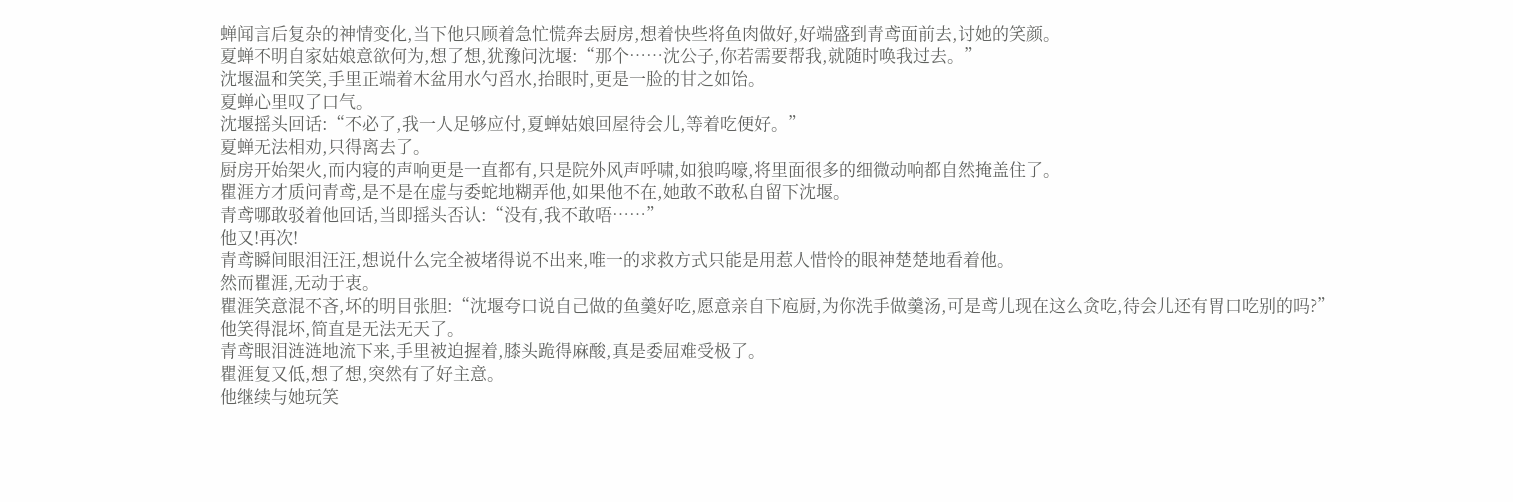蝉闻言后复杂的神情变化,当下他只顾着急忙慌奔去厨房,想着快些将鱼肉做好,好端盛到青鸢面前去,讨她的笑颜。
夏蝉不明自家姑娘意欲何为,想了想,犹豫问沈堰:“那个……沈公子,你若需要帮我,就随时唤我过去。”
沈堰温和笑笑,手里正端着木盆用水勺舀水,抬眼时,更是一脸的甘之如饴。
夏蝉心里叹了口气。
沈堰摇头回话:“不必了,我一人足够应付,夏蝉姑娘回屋待会儿,等着吃便好。”
夏蝉无法相劝,只得离去了。
厨房开始架火,而内寝的声响更是一直都有,只是院外风声呼啸,如狼呜嚎,将里面很多的细微动响都自然掩盖住了。
瞿涯方才质问青鸢,是不是在虚与委蛇地糊弄他,如果他不在,她敢不敢私自留下沈堰。
青鸢哪敢驳着他回话,当即摇头否认:“没有,我不敢唔……”
他又!再次!
青鸢瞬间眼泪汪汪,想说什么完全被堵得说不出来,唯一的求救方式只能是用惹人惜怜的眼神楚楚地看着他。
然而瞿涯,无动于衷。
瞿涯笑意混不吝,坏的明目张胆:“沈堰夸口说自己做的鱼羹好吃,愿意亲自下庖厨,为你洗手做羹汤,可是鸢儿现在这么贪吃,待会儿还有胃口吃别的吗?”
他笑得混坏,简直是无法无天了。
青鸢眼泪涟涟地流下来,手里被迫握着,膝头跪得麻酸,真是委屈难受极了。
瞿涯复又低,想了想,突然有了好主意。
他继续与她玩笑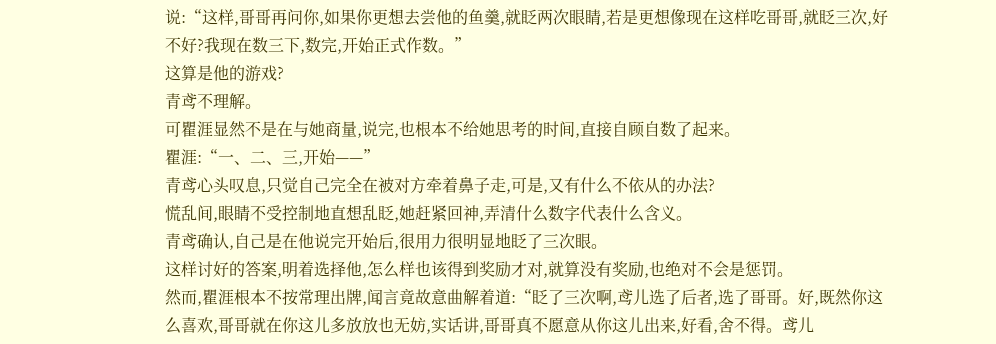说:“这样,哥哥再问你,如果你更想去尝他的鱼羹,就眨两次眼睛,若是更想像现在这样吃哥哥,就眨三次,好不好?我现在数三下,数完,开始正式作数。”
这算是他的游戏?
青鸢不理解。
可瞿涯显然不是在与她商量,说完,也根本不给她思考的时间,直接自顾自数了起来。
瞿涯:“一、二、三,开始——”
青鸢心头叹息,只觉自己完全在被对方牵着鼻子走,可是,又有什么不依从的办法?
慌乱间,眼睛不受控制地直想乱眨,她赶紧回神,弄清什么数字代表什么含义。
青鸢确认,自己是在他说完开始后,很用力很明显地眨了三次眼。
这样讨好的答案,明着选择他,怎么样也该得到奖励才对,就算没有奖励,也绝对不会是惩罚。
然而,瞿涯根本不按常理出牌,闻言竟故意曲解着道:“眨了三次啊,鸢儿选了后者,选了哥哥。好,既然你这么喜欢,哥哥就在你这儿多放放也无妨,实话讲,哥哥真不愿意从你这儿出来,好看,舍不得。鸢儿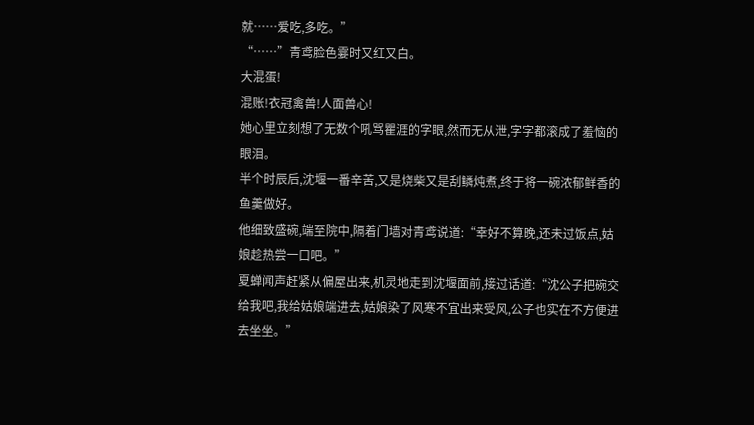就……爱吃,多吃。”
“……”青鸢脸色霎时又红又白。
大混蛋!
混账!衣冠禽兽!人面兽心!
她心里立刻想了无数个吼骂瞿涯的字眼,然而无从泄,字字都滚成了羞恼的眼泪。
半个时辰后,沈堰一番辛苦,又是烧柴又是刮鳞炖煮,终于将一碗浓郁鲜香的鱼羹做好。
他细致盛碗,端至院中,隔着门墙对青鸢说道:“幸好不算晚,还未过饭点,姑娘趁热尝一口吧。”
夏蝉闻声赶紧从偏屋出来,机灵地走到沈堰面前,接过话道:“沈公子把碗交给我吧,我给姑娘端进去,姑娘染了风寒不宜出来受风,公子也实在不方便进去坐坐。”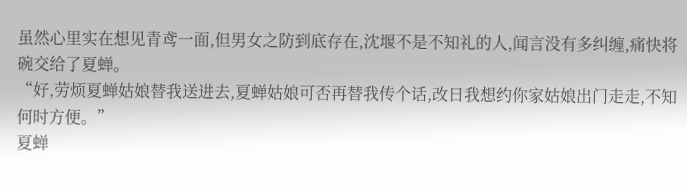虽然心里实在想见青鸢一面,但男女之防到底存在,沈堰不是不知礼的人,闻言没有多纠缠,痛快将碗交给了夏蝉。
“好,劳烦夏蝉姑娘替我送进去,夏蝉姑娘可否再替我传个话,改日我想约你家姑娘出门走走,不知何时方便。”
夏蝉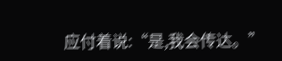应付着说:“是,我会传达。”